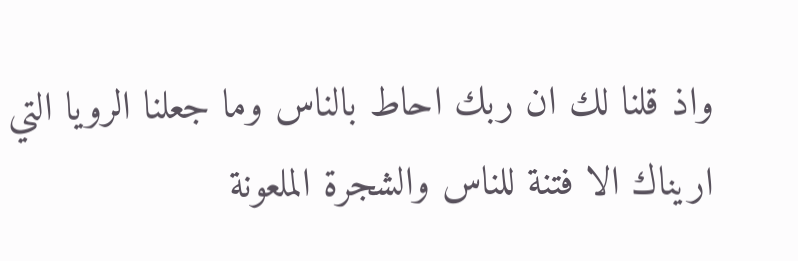واذ قلنا لك ان ربك احاط بالناس وما جعلنا الرويا التي اريناك الا فتنة للناس والشجرة الملعونة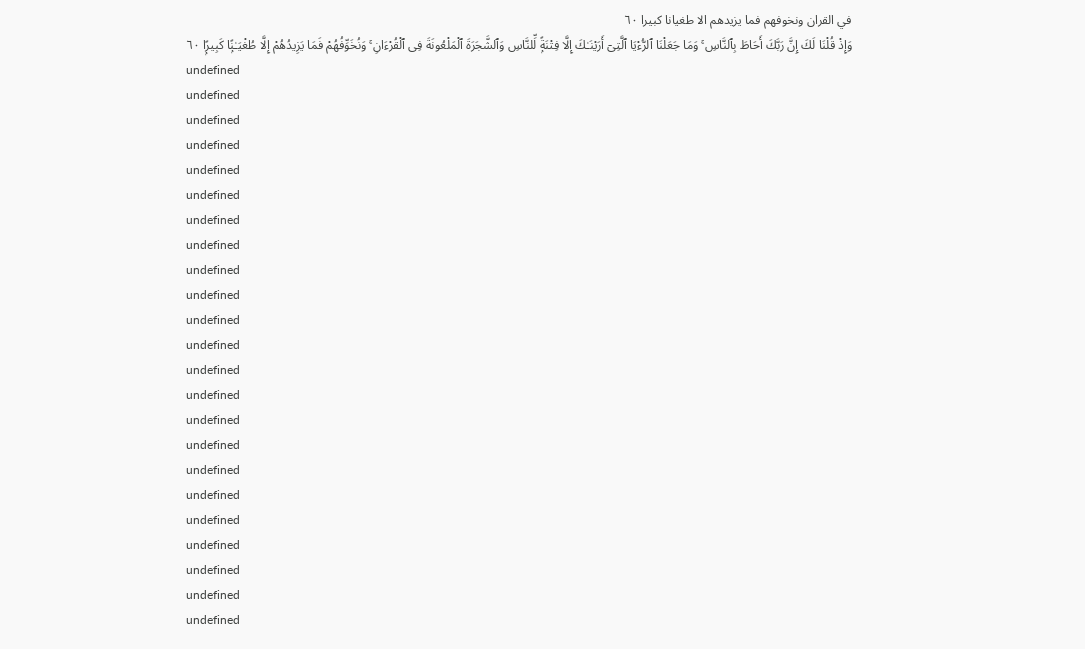في القران ونخوفهم فما يزيدهم الا طغيانا كبيرا ٦٠
وَإِذْ قُلْنَا لَكَ إِنَّ رَبَّكَ أَحَاطَ بِٱلنَّاسِ ۚ وَمَا جَعَلْنَا ٱلرُّءْيَا ٱلَّتِىٓ أَرَيْنَـٰكَ إِلَّا فِتْنَةًۭ لِّلنَّاسِ وَٱلشَّجَرَةَ ٱلْمَلْعُونَةَ فِى ٱلْقُرْءَانِ ۚ وَنُخَوِّفُهُمْ فَمَا يَزِيدُهُمْ إِلَّا طُغْيَـٰنًۭا كَبِيرًۭا ٦٠
undefined
undefined
undefined
undefined
undefined
undefined
undefined
undefined
undefined
undefined
undefined
undefined
undefined
undefined
undefined
undefined
undefined
undefined
undefined
undefined
undefined
undefined
undefined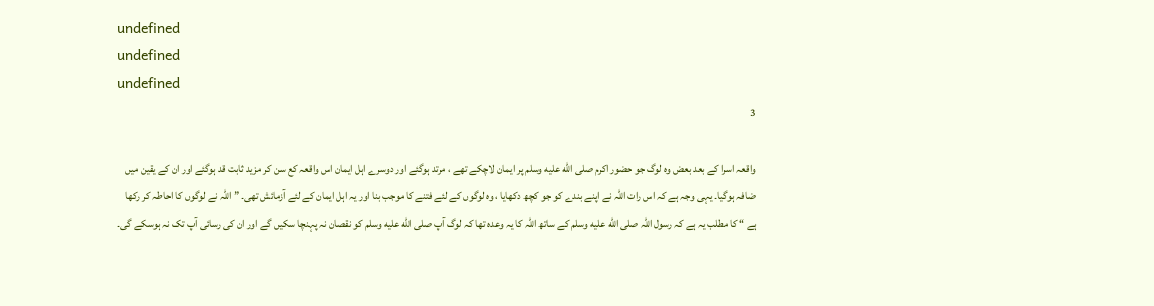undefined
undefined
undefined
3

واقعہ اسرا کے بعد بعض وہ لوگ جو حضور اکرم صلى الله عليه وسلم پر ایمان لاچکے تھے ، مرتد ہوگئے اور دوسرے اہل ایمان اس واقعہ کع سن کر مزید ثابت قد ہوگئے اور ان کے یقین میں ضافہ ہوگیا۔ یہی وجہ ہے کہ اس رات اللہ نے اپنے بندے کو جو کچھ دکھایا ، وہ لوگوں کے لئے فتنے کا موجب بنا اور یہ اہل ایمان کے لئے آزمائش تھی۔ ” اللہ نے لوگوں کا احاطہ کر رکھا ہے “ کا مطلب یہ ہے کہ رسول اللہ صلى الله عليه وسلم کے ساتھ اللہ کا یہ وعدہ تھا کہ لوگ آپ صلى الله عليه وسلم کو نقصان نہ پہنچا سکیں گے اور ان کی رسائی آپ تک نہ ہوسکے گی۔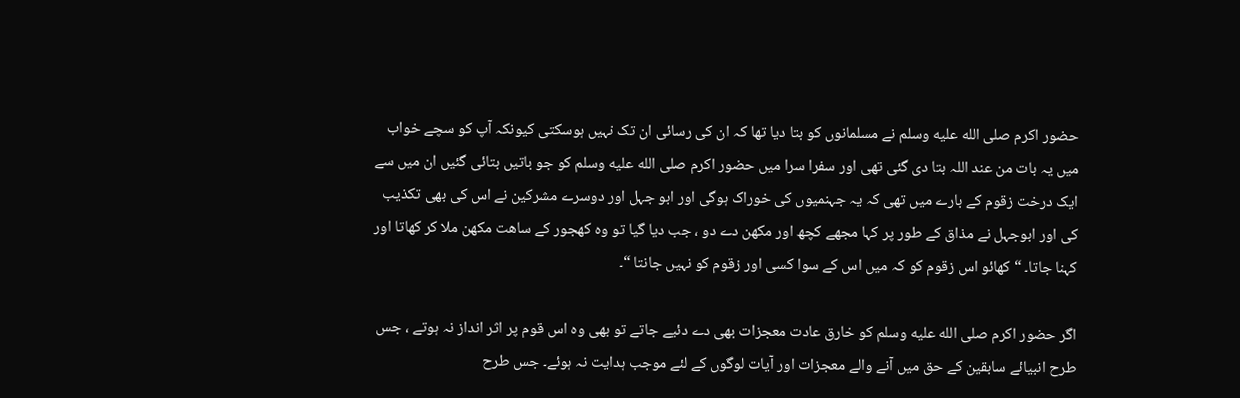حضور اکرم صلى الله عليه وسلم نے مسلمانوں کو بتا دیا تھا کہ ان کی رسائی ان تک نہیں ہوسکتی کیونکہ آپ کو سچے خواب میں یہ بات من عند اللہ بتا دی گئی تھی اور سفرا سرا میں حضور اکرم صلى الله عليه وسلم کو جو باتیں بتائی گئیں ان میں سے ایک درخت زقوم کے بارے میں تھی کہ یہ جہنمیوں کی خوراک ہوگی اور ابو جہل اور دوسرے مشرکین نے اس کی بھی تکذیب کی اور ابوجہل نے مذاق کے طور پر کہا مجھے کچھ اور مکھن دے دو ، جب دیا گیا تو وہ کھجور کے ساھت مکھن ملا کر کھاتا اور کہنا جاتا۔ “ کھائو اس زقوم کو کہ میں اس کے سوا کسی اور زقوم کو نہیں جانتا “۔

اگر حضور اکرم صلى الله عليه وسلم کو خارق عادت معجزات بھی دے دئیے جاتے تو بھی وہ اس قوم پر اثر انداز نہ ہوتے ، جس طرح انبیائے سابقین کے حق میں آنے والے معجزات اور آیات لوگوں کے لئے موجب ہدایت نہ ہوئے۔ جس طرح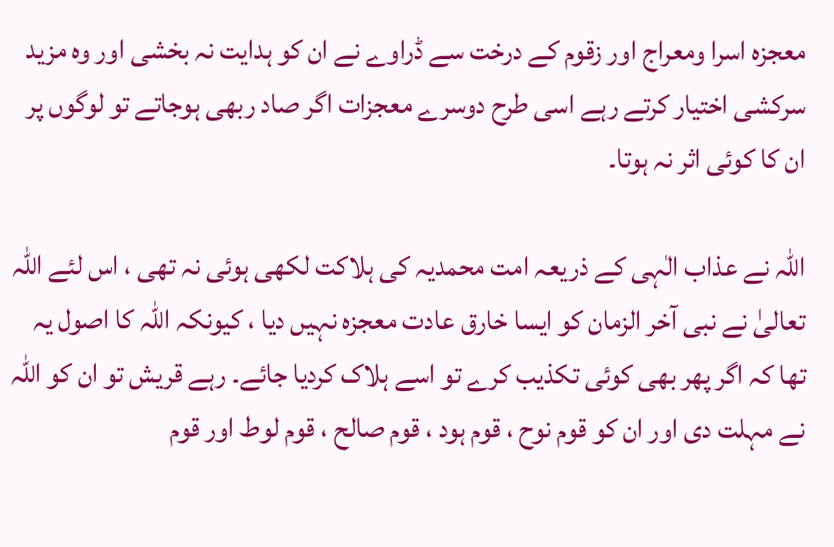معجزہ اسرا ومعراج اور زقوم کے درخت سے ڈراوے نے ان کو ہدایت نہ بخشی اور وہ مزید سرکشی اختیار کرتے رہے اسی طرح دوسرے معجزات اگر صاد ربھی ہوجاتے تو لوگوں پر ان کا کوئی اثر نہ ہوتا۔

اللہ نے عذاب الٰہی کے ذریعہ امت محمدیہ کی ہلاکت لکھی ہوئی نہ تھی ، اس لئے اللہ تعالیٰ نے نبی آخر الزمان کو ایسا خارق عادت معجزہ نہیں دیا ، کیونکہ اللہ کا اصول یہ تھا کہ اگر پھر بھی کوئی تکذیب کرے تو اسے ہلاک کردیا جائے۔ رہے قریش تو ان کو اللہ نے مہلت دی اور ان کو قوم نوح ، قوم ہود ، قوم صالح ، قوم لوط اور قوم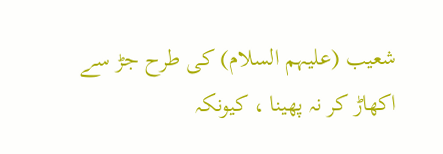شعیب (علیہم السلام) کی طرح جڑ سے اکھاڑ کر نہ پھینا ، کیونکہ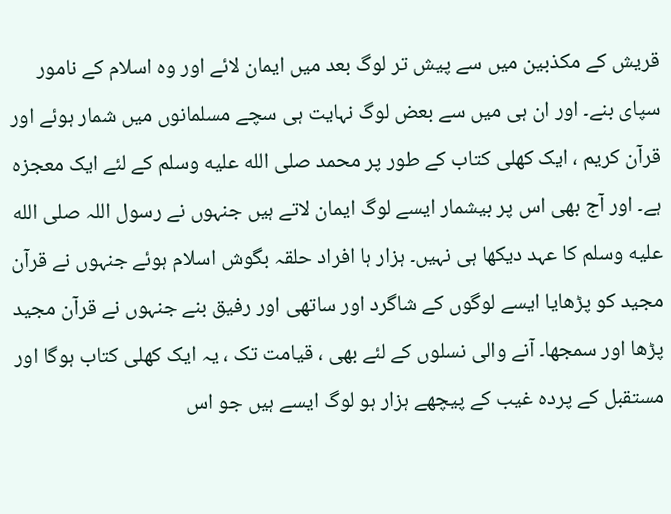قریش کے مکذبین میں سے پیش تر لوگ بعد میں ایمان لائے اور وہ اسلام کے نامور سپای بنے۔ اور ان ہی میں سے بعض لوگ نہایت ہی سچے مسلمانوں میں شمار ہوئے اور قرآن کریم ، ایک کھلی کتاب کے طور پر محمد صلى الله عليه وسلم کے لئے ایک معجزہ ہے۔ اور آج بھی اس پر بیشمار ایسے لوگ ایمان لاتے ہیں جنہوں نے رسول اللہ صلى الله عليه وسلم کا عہد دیکھا ہی نہیں۔ ہزار ہا افراد حلقہ بگوش اسلام ہوئے جنہوں نے قرآن مجید کو پڑھایا ایسے لوگوں کے شاگرد اور ساتھی اور رفیق بنے جنہوں نے قرآن مجید پڑھا اور سمجھا۔ آنے والی نسلوں کے لئے بھی ، قیامت تک ، یہ ایک کھلی کتاب ہوگا اور مستقبل کے پردہ غیب کے پیچھے ہزار ہو لوگ ایسے ہیں جو اس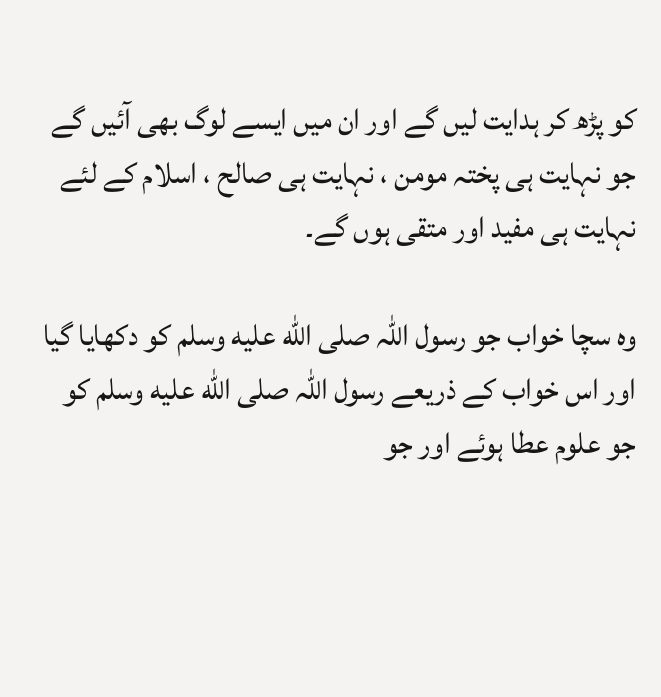کو پڑھ کر ہدایت لیں گے اور ان میں ایسے لوگ بھی آئیں گے جو نہایت ہی پختہ مومن ، نہایت ہی صالح ، اسلام کے لئے نہایت ہی مفید اور متقی ہوں گے۔

وہ سچا خواب جو رسول اللہ صلى الله عليه وسلم کو دکھایا گیا اور اس خواب کے ذریعے رسول اللہ صلى الله عليه وسلم کو جو علوم عطا ہوئے اور جو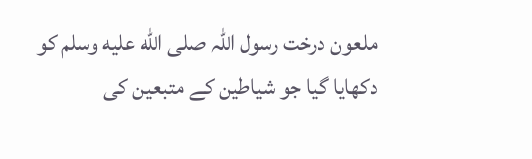ملعون درخت رسول اللہ صلى الله عليه وسلم کو دکھایا گیا جو شیاطین کے متبعین کی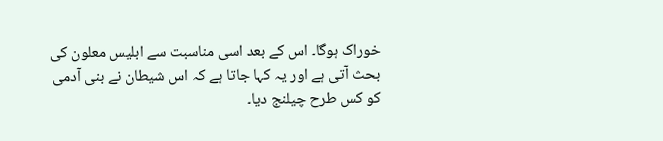خوراک ہوگا۔ اس کے بعد اسی مناسبت سے ابلیس معلون کی بحث آتی ہے اور یہ کہا جاتا ہے کہ اس شیطان نے بنی آدمی کو کس طرح چیلنج دیا۔